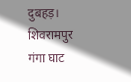दुबहड़। शिवरामपुर गंगा घाट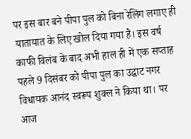पर इस बार बने पीपा पुल को बिना रेलिंग लगाए ही यातायात के लिए खोल दिया गया है। इस वर्ष काफी विलंब के बाद अभी हाल ही में एक सप्ताह पहले 9 दिसंबर को पीपा पुल का उद्घाट नगर विधायक आनंद स्वरूप शुक्ल ने किया था। पर आज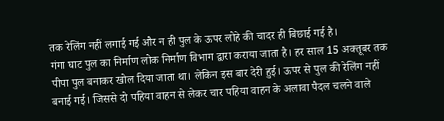तक रेलिंग नहीं लगाई गई और न ही पुल के ऊपर लोहे की चादर ही बिछाई गई है।
गंगा घाट पुल का निर्माण लोक निर्माण विभाग द्वारा कराया जाता है। हर साल 15 अक्तूबर तक पीपा पुल बनाकर खोल दिया जाता था। लेकिन इस बार देरी हुई। ऊपर से पुल की रेलिंग नहीं बनाई गई। जिससे दो पहिया वाहन से लेकर चार पहिया वाहन के अलावा पैदल चलने वाले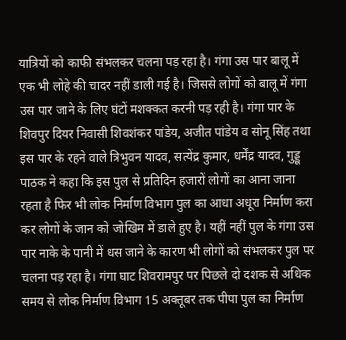यात्रियों को काफी संभलकर चलना पड़ रहा है। गंगा उस पार बालू में एक भी लोहे की चादर नहीं डाली गई है। जिससे लोगों को बालू में गंगा उस पार जाने के लिए घंटों मशक्कत करनी पड़ रही है। गंगा पार के शिवपुर दियर निवासी शिवशंकर पांडेय, अजीत पांडेय व सोनू सिंह तथा इस पार के रहने वाले त्रिभुवन यादव, सत्येंद्र कुमार, धर्मेंद्र यादव, गुड्डू पाठक ने कहा कि इस पुल से प्रतिदिन हजारों लोगों का आना जाना रहता है फिर भी लोक निर्माण विभाग पुल का आधा अधूरा निर्माण करा कर लोगों के जान को जोखिम में डाले हुए है। यहीं नहीं पुल के गंगा उस पार नाके के पानी में धस जाने के कारण भी लोगों को संभलकर पुल पर चलना पड़ रहा है। गंगा घाट शिवरामपुर पर पिछले दो दशक से अधिक समय से लोक निर्माण विभाग 15 अक्तूबर तक पीपा पुल का निर्माण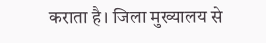कराता है। जिला मुख्यालय से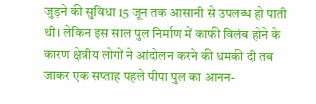जुड़ने की सुविधा 15 जून तक आसानी से उपलब्ध हो पाती थी। लेकिन इस साल पुल निर्माण में काफी विलंब होने के कारण क्षेत्रीय लोगों ने आंदोलन करने की धमकी दी तब जाकर एक सप्ताह पहले पीपा पुल का आनन-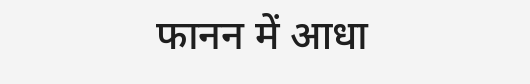फानन में आधा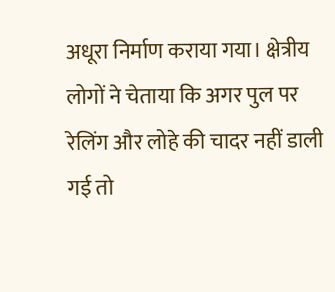अधूरा निर्माण कराया गया। क्षेत्रीय लोगों ने चेताया कि अगर पुल पर रेलिंग और लोहे की चादर नहीं डाली गई तो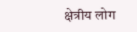क्षेत्रीय लोग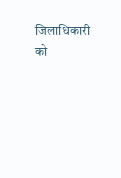जिलाधिकारी को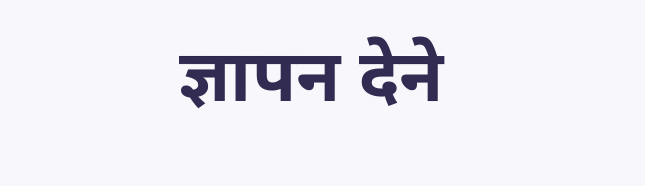ज्ञापन देने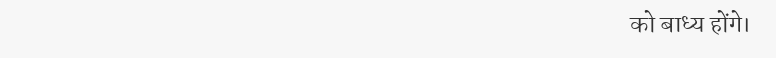को बाध्य होंगे।